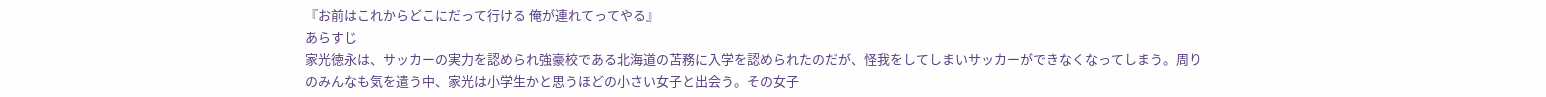『お前はこれからどこにだって行ける 俺が連れてってやる』
あらすじ
家光徳永は、サッカーの実力を認められ強豪校である北海道の苫務に入学を認められたのだが、怪我をしてしまいサッカーができなくなってしまう。周りのみんなも気を遣う中、家光は小学生かと思うほどの小さい女子と出会う。その女子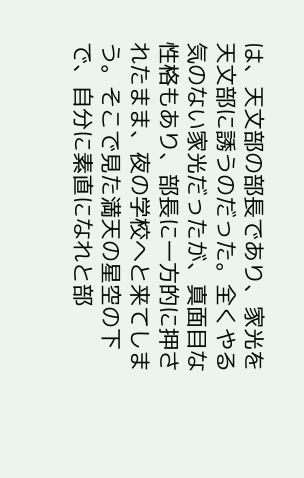は、天文部の部長であり、家光を天文部に誘うのだった。全くやる気のない家光だったが、真面目な性格もあり、部長に一方的に押されたまま、夜の学校へと来てしまう。そこで見た満天の星空の下で、自分に素直になれと部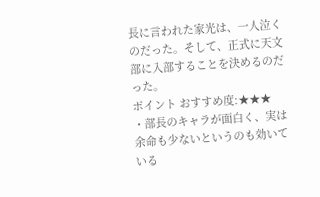長に言われた家光は、一人泣くのだった。そして、正式に天文部に入部することを決めるのだった。
ポイント おすすめ度:★★★
・部長のキャラが面白く、実は余命も少ないというのも効いている